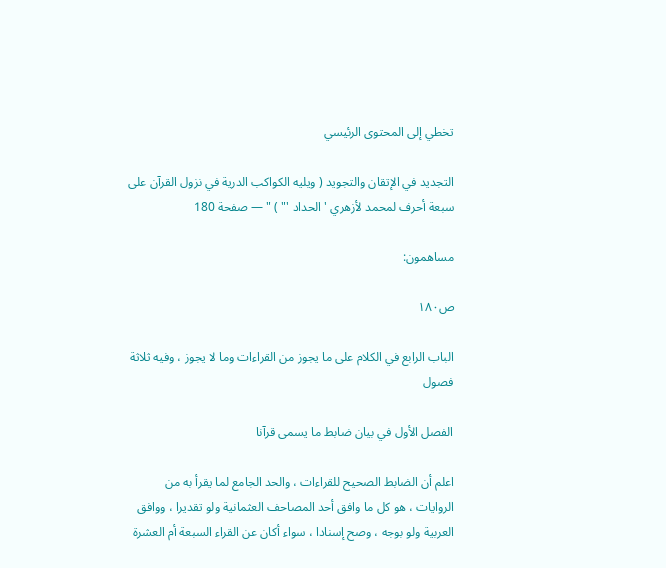تخطي إلى المحتوى الرئيسي

التجديد في الإتقان والتجويد ( ويليه الكواكب الدرية في نزول القرآن على سبعة أحرف لمحمد لأزهري ' الحداد '" ) " — صفحة 180

مساهمون:

ص١٨٠

الباب الرابع في الكلام على ما يجوز من القراءات وما لا يجوز ، وفيه ثلاثة فصول

الفصل الأول في بيان ضابط ما يسمى قرآنا

اعلم أن الضابط الصحيح للقراءات ، والحد الجامع لما يقرأ به من الروايات ، هو كل ما وافق أحد المصاحف العثمانية ولو تقديرا ، ووافق العربية ولو بوجه ، وصح إسنادا ، سواء أكان عن القراء السبعة أم العشرة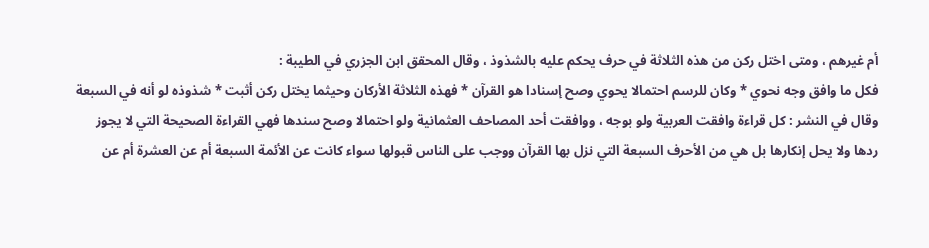أم غيرهم ، ومتى اختل ركن من هذه الثلاثة في حرف يحكم عليه بالشذوذ ، وقال المحقق ابن الجزري في الطيبة :
فكل ما وافق وجه نحوي * وكان للرسم احتمالا يحوي وصح إسنادا هو القرآن * فهذه الثلاثة الأركان وحيثما يختل ركن أثبت * شذوذه لو أنه في السبعة
وقال في النشر : كل قراءة وافقت العربية ولو بوجه ، ووافقت أحد المصاحف العثمانية ولو احتمالا وصح سندها فهي القراءة الصحيحة التي لا يجوز ردها ولا يحل إنكارها بل هي من الأحرف السبعة التي نزل بها القرآن ووجب على الناس قبولها سواء كانت عن الأئمة السبعة أم عن العشرة أم عن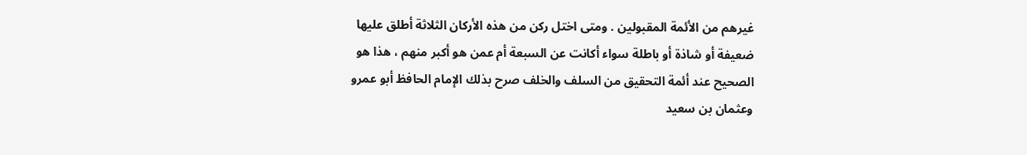غيرهم من الأئمة المقبولين . ومتى اختل ركن من هذه الأركان الثلاثة أطلق عليها ضعيفة أو شاذة أو باطلة سواء أكانت عن السبعة أم عمن هو أكبر منهم ، هذا هو الصحيح عند أئمة التحقيق من السلف والخلف صرح بذلك الإمام الحافظ أبو عمرو وعثمان بن سعيد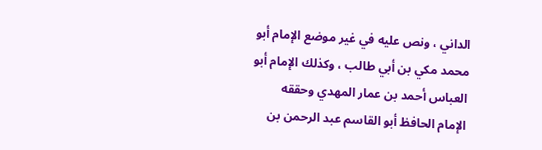الداني ، ونص عليه في غير موضع الإمام أبو محمد مكي بن أبي طالب ، وكذلك الإمام أبو العباس أحمد بن عمار المهدي وحققه الإمام الحافظ أبو القاسم عبد الرحمن بن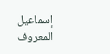إسماعيل المعروف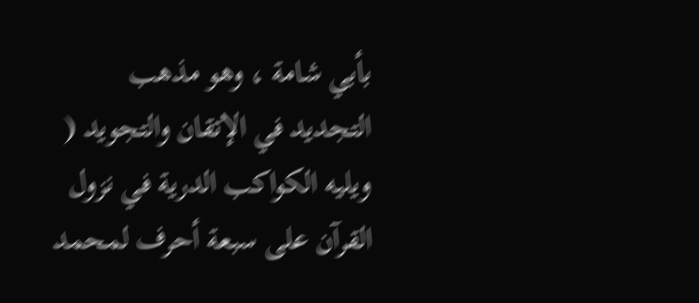بأبي شامة ، وهو مذهب
التجديد في الإتقان والتجويد ( ويليه الكواكب الدرية في نزول القرآن على سبعة أحرف لمحمد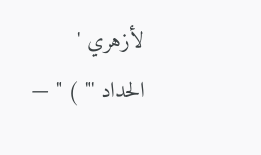لأزهري ' الحداد '" ) " —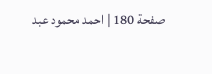صفحة 180 | احمد محمود عبد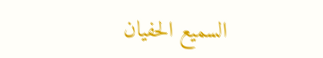السميع الحفيان